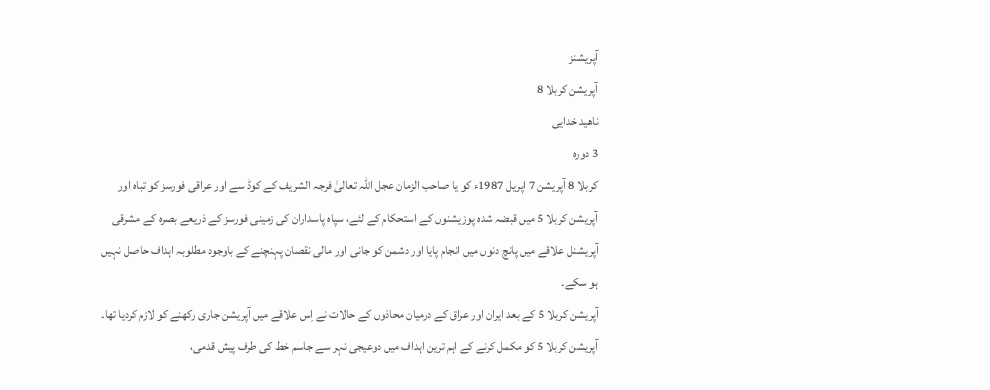آپریشنز
آپریشن کربلا 8
ناهید خدایی
3 دورہ
کربلا 8 آپریشن 7 اپریل 1987ء کو یا صاحب الزمان عجل اللہ تعالیٰ فرجہ الشریف کے کوڈ سے اور عراقی فورسز کو تباہ اور آپریشن کربلا 5 میں قبضہ شدہ پوزیشنوں کے استحکام کے لئے، سپاہ پاسداران کی زمینی فورسز کے ذریعے بصرہ کے مشرقی آپریشنل علاقے میں پانچ دنوں میں انجام پایا اور دشمن کو جانی اور مالی نقصان پہنچنے کے باوجود مطلوبہ اہداف حاصل نہیں ہو سکے۔
آپریشن کربلا 5 کے بعد ایران اور عراق کے درمیان محاذوں کے حالات نے اِس علاقے میں آپریشن جاری رکھنے کو لازم کردیا تھا۔ آپریشن کربلا 5 کو مکمل کرنے کے اہم ترین اہداف میں دوعیجی نہر سے جاسم خط کی طرف پیش قدمی،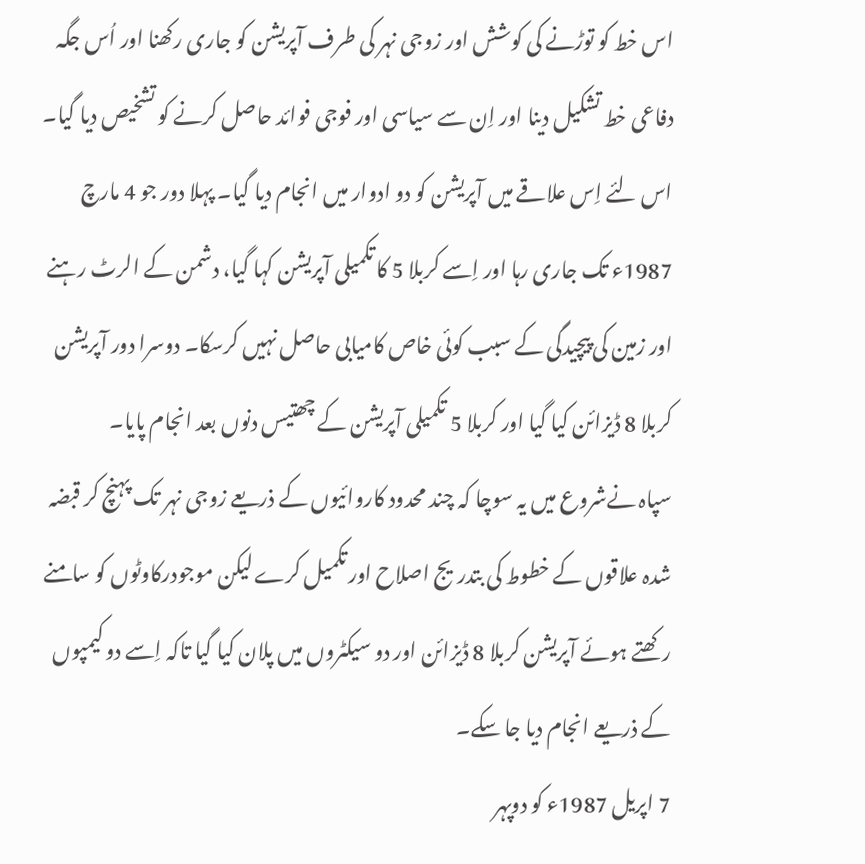اس خط کو توڑنے کی کوشش اور زوجی نہر کی طرف آپریشن کو جاری رکھنا اور اُس جگہ دفاعی خط تشکیل دینا اور اِن سے سیاسی اور فوجی فوائد حاصل کرنے کو تشخیص دیا گیا۔ اس لئے اِس علاقے میں آپریشن کو دو ادوار میں انجام دیا گیا۔ پہلا دور جو 4 مارچ 1987ء تک جاری رہا اور اِسے کربلا 5 کا تکمیلی آپریشن کہا گیا، دشمن کے الرٹ رہنے اور زمین کی پیچیدگی کے سبب کوئی خاص کامیابی حاصل نہیں کرسکا۔ دوسرا دور آپریشن کربلا 8 ڈیزائن کیا گیا اور کربلا 5 تکمیلی آپریشن کے چھتیس دنوں بعد انجام پایا۔
سپاہ نےشروع میں یہ سوچا کہ چند محدود کاروائیوں کے ذریعے زوجی نہر تک پہنچ کر قبضہ شدہ علاقوں کے خطوط کی بتدریج اصلاح اور تکمیل کرے لیکن موجودرکاوٹوں کو سامنے رکھتے ہوئے آپریشن کربلا 8 ڈیزائن اور دو سیکٹروں میں پلان کیا گیا تاکہ اِسے دو کیمپوں کے ذریعے انجام دیا جا سکے۔
7 اپریل 1987ء کو دوپہر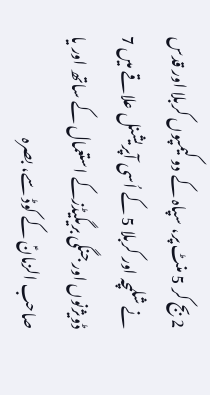2 بج کر 5 منٹ پر، سپاہ کے دو کیمپوں کربلا اور قدس نے شلمچہ اور کربلا 5 کے اُسی آپریشنل علاقے میں 7 ڈویژنوں اور جنگی بریگیڈزکے استعمال کے ساتھ اور یا صاحب الزمانؑ کے کوڈ سے، بصرہ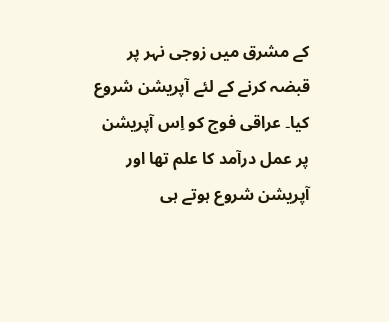کے مشرق میں زوجی نہر پر قبضہ کرنے کے لئے آپریشن شروع کیا۔ عراقی فوج کو اِس آپریشن پر عمل درآمد کا علم تھا اور آپریشن شروع ہوتے ہی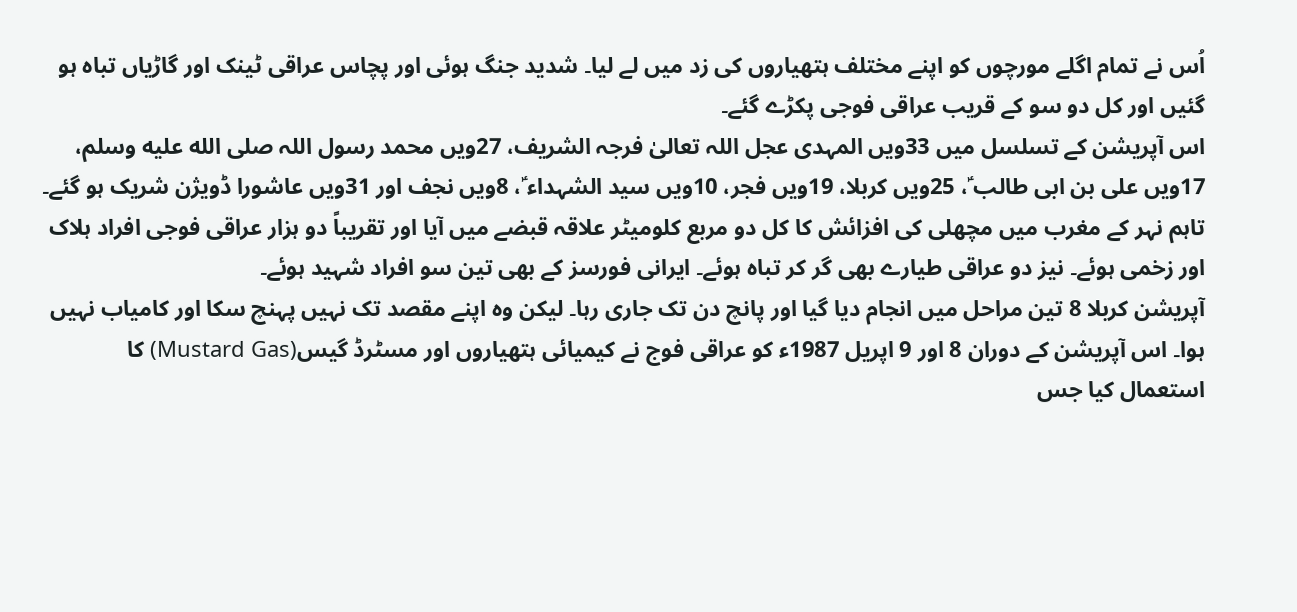اُس نے تمام اگلے مورچوں کو اپنے مختلف ہتھیاروں کی زد میں لے لیا۔ شدید جنگ ہوئی اور پچاس عراقی ٹینک اور گاڑیاں تباہ ہو گئیں اور کل دو سو کے قریب عراقی فوجی پکڑے گئے۔
اس آپریشن کے تسلسل میں 33ویں المہدی عجل اللہ تعالیٰ فرجہ الشریف، 27ویں محمد رسول اللہ صلى الله عليه وسلم، 17ویں علی بن ابی طالب ؑ، 25ویں کربلا، 19ویں فجر، 10ویں سید الشہداء ؑ، 8ویں نجف اور 31ویں عاشورا ڈویژن شریک ہو گئے۔ تاہم نہر کے مغرب میں مچھلی کی افزائش کا کل دو مربع کلومیٹر علاقہ قبضے میں آیا اور تقریباً دو ہزار عراقی فوجی افراد ہلاک اور زخمی ہوئے۔ نیز دو عراقی طیارے بھی گر کر تباہ ہوئے۔ ایرانی فورسز کے بھی تین سو افراد شہید ہوئے۔
آپریشن کربلا 8 تین مراحل میں انجام دیا گیا اور پانچ دن تک جاری رہا۔ لیکن وہ اپنے مقصد تک نہیں پہنچ سکا اور کامیاب نہیں ہوا۔ اس آپریشن کے دوران 8 اور 9 اپریل 1987ء کو عراقی فوج نے کیمیائی ہتھیاروں اور مسٹرڈ گیس(Mustard Gas) کا استعمال کیا جس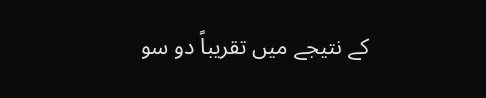کے نتیجے میں تقریباً دو سو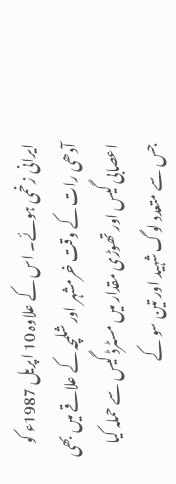ایرانی زخمی ہوئے۔ اس کے علاوہ 10 اپریل 1987ء کو آدھی رات کے وقت خرمشہر اور شلمچہ کے علاقے میں بھی اعصابی گیس اور تھوڑی مقدار میں مسٹرڈ گیس سے حملہ کیا جس سے متعدد لوگ شہید اور تین سو کے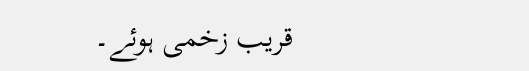قریب زخمی ہوئے۔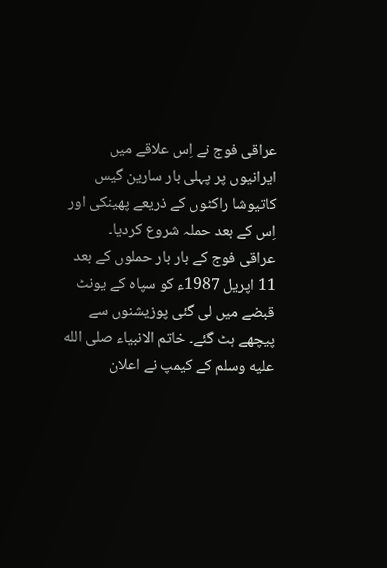عراقی فوج نے اِس علاقے میں ایرانیوں پر پہلی بار سارین گیس کاتیوشا راکٹوں کے ذریعے پھینکی اور اِس کے بعد حملہ شروع کردیا۔
عراقی فوج کے بار بار حملوں کے بعد 11 اپریل 1987ء کو سپاہ کے یونٹ قبضے میں لی گئی پوزیشنوں سے پیچھے ہٹ گئے۔ خاتم الانبیاء صلى الله عليه وسلم کے کیمپ نے اعلان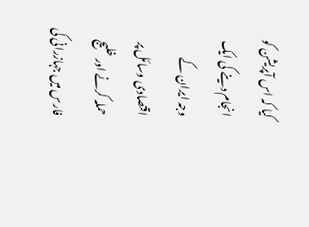کیا کہ اس آپریشن کو انجام دینے کی ایک وجہ ایران کے اقتصادی وسائل پر حملہ کرنے اور خلیج فارس میں جہازرانی کی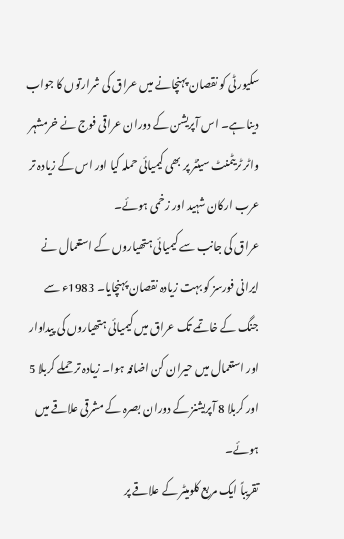سکیورٹی کو نقصان پہنچانے میں عراق کی شرارتوں کا جواب دینا ہے۔ اس آپریشن کے دوران عراقی فوج نے خرمشہر واٹر ٹریٹمنٹ سینٹر پر بھی کیمیائی حملہ کیا اور اس کے زیادہ تر عرب ارکان شہید اور زخمی ہوئے۔
عراق کی جانب سے کیمیائی ہتھیاروں کے استعمال نے ایرانی فورسز کو بہت زیادہ نقصان پہنچایا۔ 1983ء سے جنگ کے خاتمے تک عراق میں کیمیائی ہتھیاروں کی پیداوار اور استعمال میں حیران کن اضافہ ہوا۔ زیادہ تر حملے کربلا 5 اور کربلا 8 آپریشنز کے دوران بصرہ کے مشرقی علاقے میں ہوئے۔
تقریباً ایک مربع کلومیٹر کے علاقے پر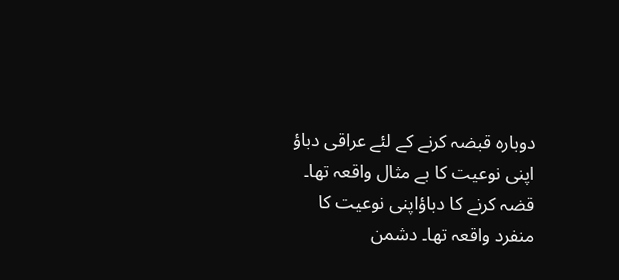دوبارہ قبضہ کرنے کے لئے عراقی دباؤ اپنی نوعیت کا بے مثال واقعہ تھا۔
قضہ کرنے کا دباؤاپنی نوعیت کا منفرد واقعہ تھا۔ دشمن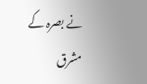نے بصرہ کے مشرق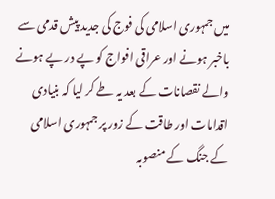میں جمہوری اسلامی کی فوج کی جدید پیش قدمی سے باخبر ہونے اور عراقی افواج کو پے در پے ہونے والے نقصانات کے بعد یہ طے کر لیا کہ بنیادی اقدامات اور طاقت کے زور پر جمہوری اسلامی کے جنگ کے منصوبہ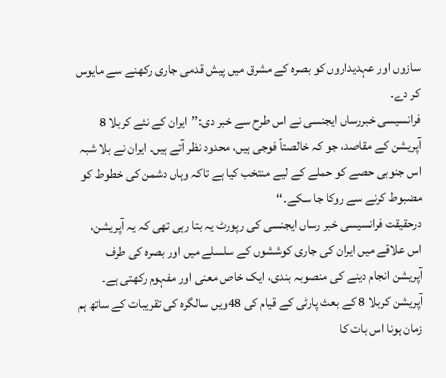سازوں اور عہدیداروں کو بصرہ کے مشرق میں پیش قدمی جاری رکھنے سے مایوس کر دے۔
فرانسیسی خبررساں ایجنسی نے اس طرح سے خبر دی:’’ایران کے نئے کربلا 8 آپریشن کے مقاصد، جو کہ خالصتاً فوجی ہیں، محدود نظر آتے ہیں۔ ایران نے بلا شبہ اس جنوبی حصے کو حملے کے لیے منتخب کیا ہے تاکہ وہاں دشمن کی خطوط کو مضبوط کرنے سے روکا جا سکے۔‘‘
درحقیقت فرانسیسی خبر رساں ایجنسی کی رپورٹ یہ بتا رہی تھی کہ یہ آپریشن، اس علاقے میں ایران کی جاری کوششوں کے سلسلے میں اور بصرہ کی طرف آپریشن انجام دینے کی منصوبہ بندی، ایک خاص معنی اور مفہوم رکھتی ہے۔
آپریشن کربلا 8 کے بعث پارٹی کے قیام کی 48ویں سالگرہ کی تقریبات کے ساتھ ہم زمان ہونا اس بات کا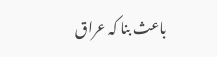باعث بنا کہ عراق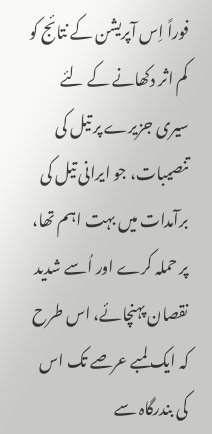فوراً اِس آپریشن کے نتائج کو کم اثر دکھانے کے لئے سیری جزیرے پر تیل کی تنصیبات، جو ایرانی تیل کی برآمدات میں بہت اہم تھا، پر حملہ کرے اور اُسے شدید نقصان پہنچائے، اس طرح کہ ایک لمبے عرصے تک اس کی بندرگاہ سے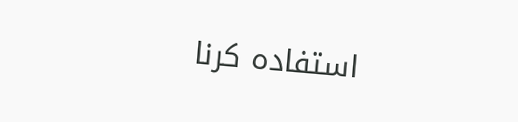استفادہ کرنا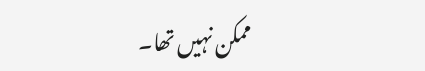ممکن نہیں تھا۔